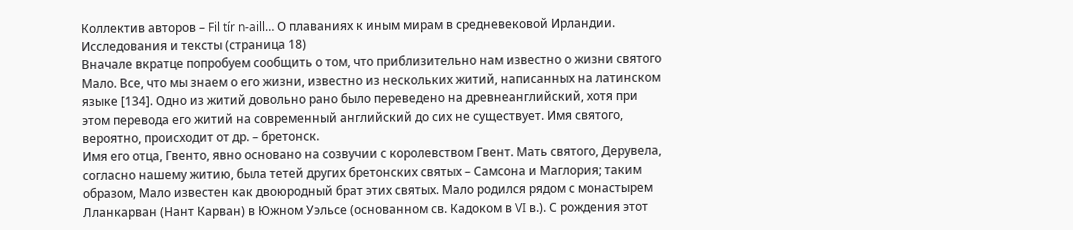Коллектив авторов – Fil tír n-aill… О плаваниях к иным мирам в средневековой Ирландии. Исследования и тексты (страница 18)
Вначале вкратце попробуем сообщить о том, что приблизительно нам известно о жизни святого Мало. Все, что мы знаем о его жизни, известно из нескольких житий, написанных на латинском языке [134]. Одно из житий довольно рано было переведено на древнеанглийский, хотя при этом перевода его житий на современный английский до сих не существует. Имя святого, вероятно, происходит от др. – бретонск.
Имя его отца, Гвенто, явно основано на созвучии с королевством Гвент. Мать святого, Дерувела, согласно нашему житию, была тетей других бретонских святых – Самсона и Маглория; таким образом, Мало известен как двоюродный брат этих святых. Мало родился рядом с монастырем Лланкарван (Нант Карван) в Южном Уэльсе (основанном св. Кадоком в VI в.). С рождения этот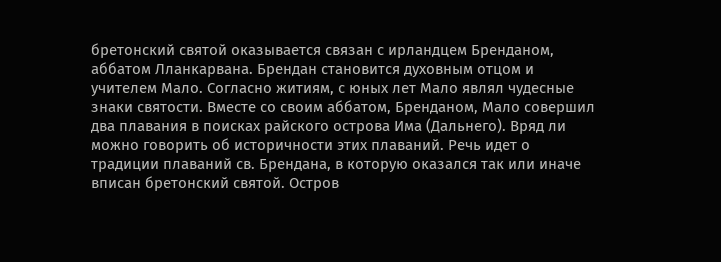бретонский святой оказывается связан с ирландцем Бренданом, аббатом Лланкарвана. Брендан становится духовным отцом и учителем Мало. Согласно житиям, с юных лет Мало являл чудесные знаки святости. Вместе со своим аббатом, Бренданом, Мало совершил два плавания в поисках райского острова Има (Дальнего). Вряд ли можно говорить об историчности этих плаваний. Речь идет о традиции плаваний св. Брендана, в которую оказался так или иначе вписан бретонский святой. Остров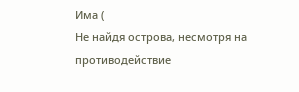Има (
Не найдя острова, несмотря на противодействие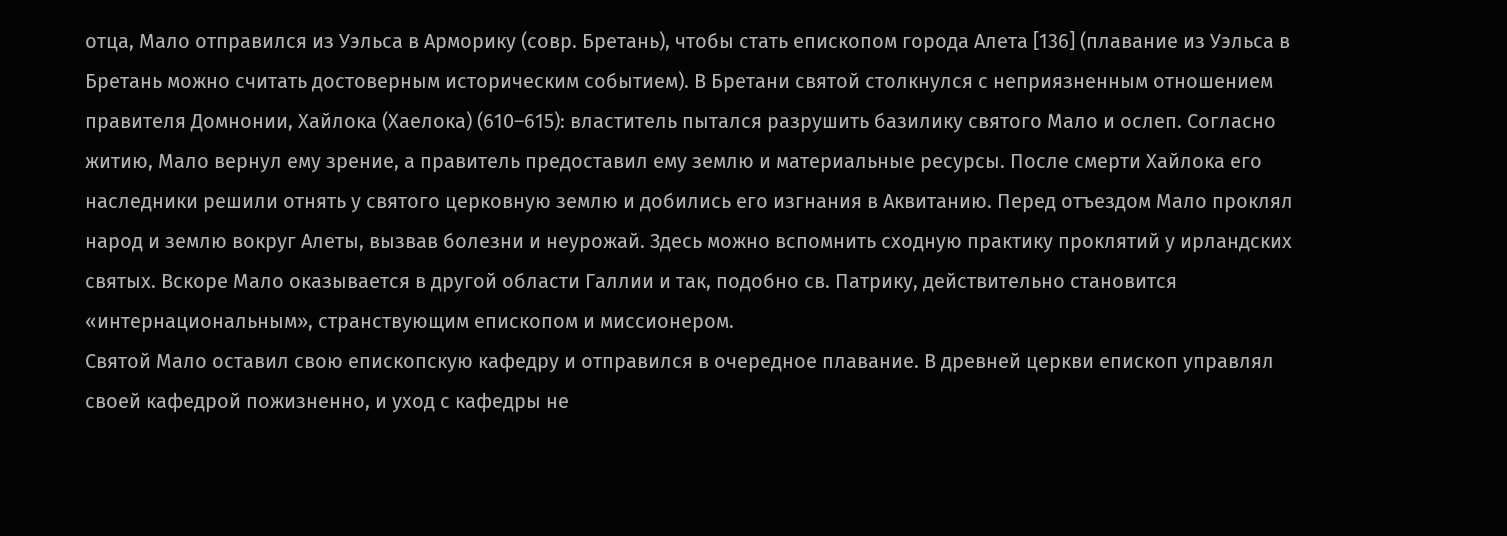отца, Мало отправился из Уэльса в Арморику (совр. Бретань), чтобы стать епископом города Алета [136] (плавание из Уэльса в Бретань можно считать достоверным историческим событием). В Бретани святой столкнулся с неприязненным отношением правителя Домнонии, Хайлока (Хаелока) (610–615): властитель пытался разрушить базилику святого Мало и ослеп. Согласно житию, Мало вернул ему зрение, а правитель предоставил ему землю и материальные ресурсы. После смерти Хайлока его наследники решили отнять у святого церковную землю и добились его изгнания в Аквитанию. Перед отъездом Мало проклял народ и землю вокруг Алеты, вызвав болезни и неурожай. Здесь можно вспомнить сходную практику проклятий у ирландских святых. Вскоре Мало оказывается в другой области Галлии и так, подобно св. Патрику, действительно становится «интернациональным», странствующим епископом и миссионером.
Святой Мало оставил свою епископскую кафедру и отправился в очередное плавание. В древней церкви епископ управлял своей кафедрой пожизненно, и уход с кафедры не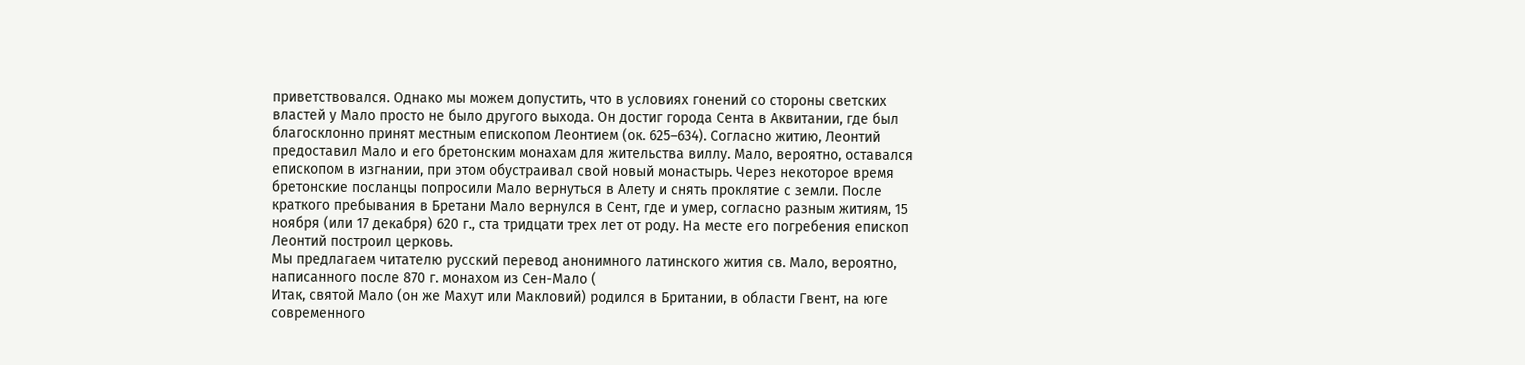приветствовался. Однако мы можем допустить, что в условиях гонений со стороны светских властей у Мало просто не было другого выхода. Он достиг города Сента в Аквитании, где был благосклонно принят местным епископом Леонтием (ок. 625–634). Согласно житию, Леонтий предоставил Мало и его бретонским монахам для жительства виллу. Мало, вероятно, оставался епископом в изгнании, при этом обустраивал свой новый монастырь. Через некоторое время бретонские посланцы попросили Мало вернуться в Алету и снять проклятие с земли. После краткого пребывания в Бретани Мало вернулся в Сент, где и умер, согласно разным житиям, 15 ноября (или 17 декабря) 620 г., ста тридцати трех лет от роду. На месте его погребения епископ Леонтий построил церковь.
Мы предлагаем читателю русский перевод анонимного латинского жития св. Мало, вероятно, написанного после 870 г. монахом из Сен-Мало (
Итак, святой Мало (он же Махут или Макловий) родился в Британии, в области Гвент, на юге современного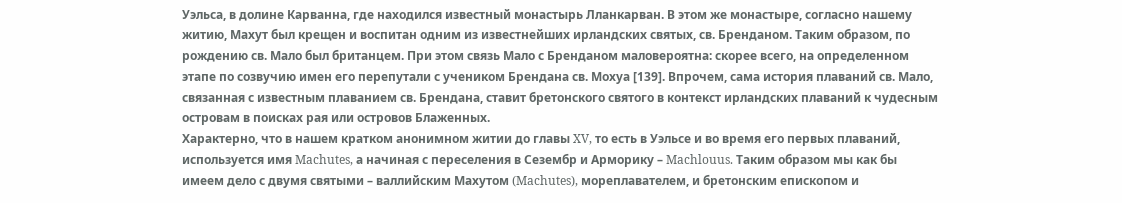Уэльса, в долине Карванна, где находился известный монастырь Лланкарван. В этом же монастыре, согласно нашему житию, Махут был крещен и воспитан одним из известнейших ирландских святых, св. Бренданом. Таким образом, по рождению св. Мало был британцем. При этом связь Мало с Бренданом маловероятна: скорее всего, на определенном этапе по созвучию имен его перепутали с учеником Брендана св. Мохуа [139]. Впрочем, сама история плаваний св. Мало, связанная с известным плаванием св. Брендана, ставит бретонского святого в контекст ирландских плаваний к чудесным островам в поисках рая или островов Блаженных.
Характерно, что в нашем кратком анонимном житии до главы XV, то есть в Уэльсе и во время его первых плаваний, используется имя Machutes, а начиная с переселения в Сезембр и Арморику – Machlouus. Таким образом мы как бы имеем дело с двумя святыми – валлийским Махутом (Machutes), мореплавателем, и бретонским епископом и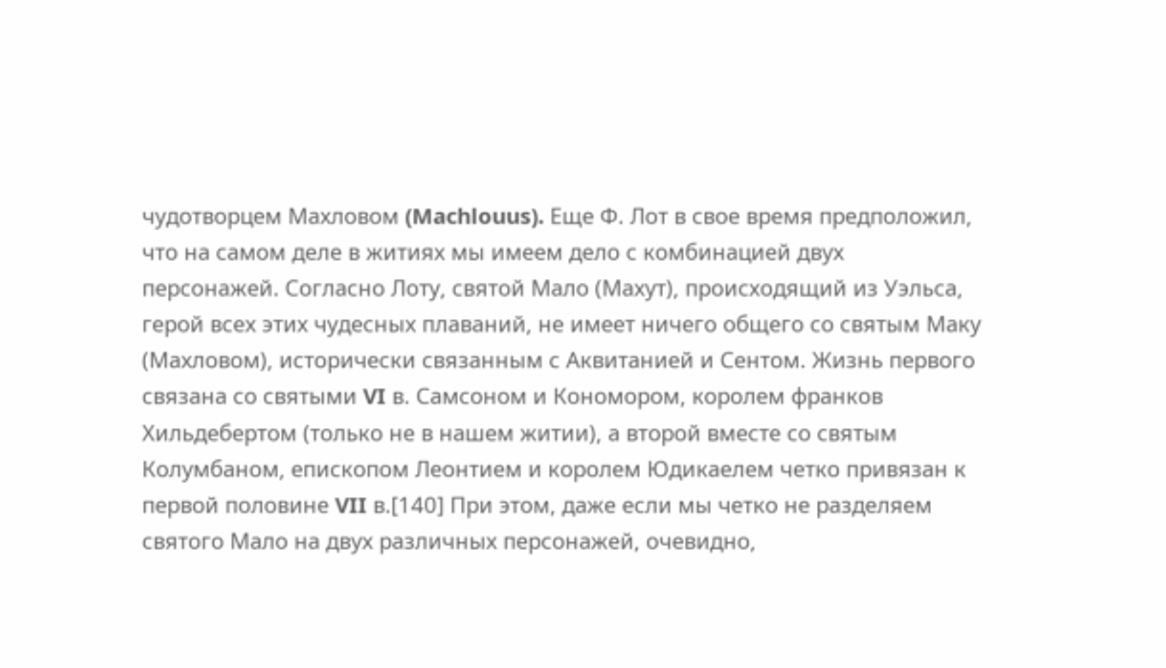чудотворцем Махловом (Machlouus). Еще Ф. Лот в свое время предположил, что на самом деле в житиях мы имеем дело с комбинацией двух персонажей. Согласно Лоту, святой Мало (Махут), происходящий из Уэльса, герой всех этих чудесных плаваний, не имеет ничего общего со святым Маку (Махловом), исторически связанным с Аквитанией и Сентом. Жизнь первого связана со святыми VI в. Самсоном и Кономором, королем франков Хильдебертом (только не в нашем житии), а второй вместе со святым Колумбаном, епископом Леонтием и королем Юдикаелем четко привязан к первой половине VII в.[140] При этом, даже если мы четко не разделяем святого Мало на двух различных персонажей, очевидно,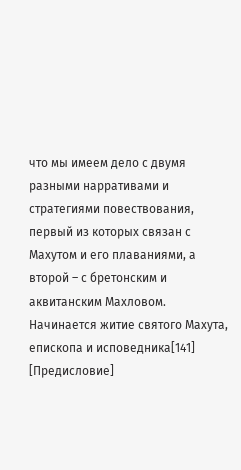что мы имеем дело с двумя разными нарративами и стратегиями повествования, первый из которых связан с Махутом и его плаваниями, а второй – с бретонским и аквитанским Махловом.
Начинается житие святого Махута, епископа и исповедника[141]
[Предисловие]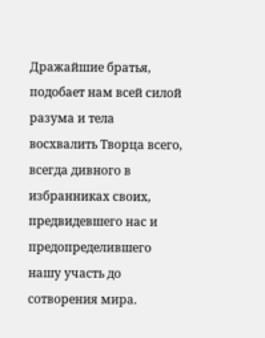Дражайшие братья, подобает нам всей силой разума и тела восхвалить Творца всего, всегда дивного в избранниках своих, предвидевшего нас и предопределившего нашу участь до сотворения мира.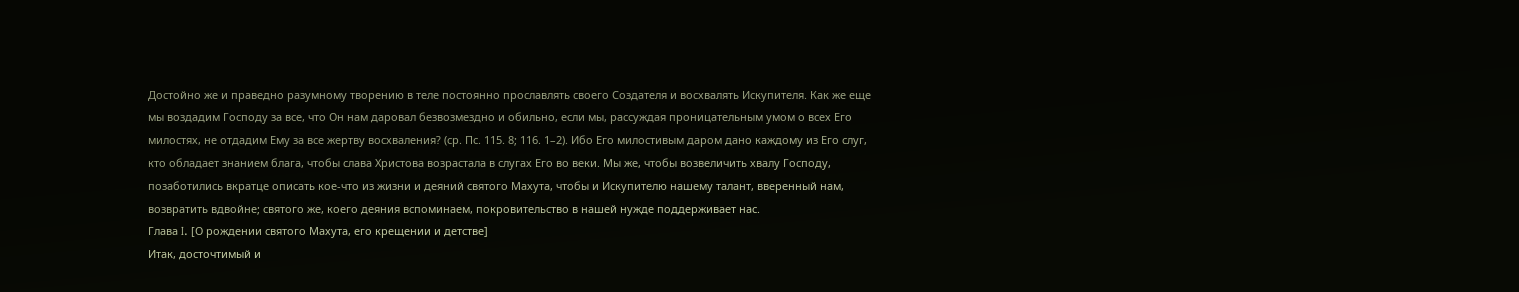Достойно же и праведно разумному творению в теле постоянно прославлять своего Создателя и восхвалять Искупителя. Как же еще мы воздадим Господу за все, что Он нам даровал безвозмездно и обильно, если мы, рассуждая проницательным умом о всех Его милостях, не отдадим Ему за все жертву восхваления? (ср. Пс. 115. 8; 116. 1–2). Ибо Его милостивым даром дано каждому из Его слуг, кто обладает знанием блага, чтобы слава Христова возрастала в слугах Его во веки. Мы же, чтобы возвеличить хвалу Господу, позаботились вкратце описать кое-что из жизни и деяний святого Махута, чтобы и Искупителю нашему талант, вверенный нам, возвратить вдвойне; святого же, коего деяния вспоминаем, покровительство в нашей нужде поддерживает нас.
Глава I. [О рождении святого Махута, его крещении и детстве]
Итак, досточтимый и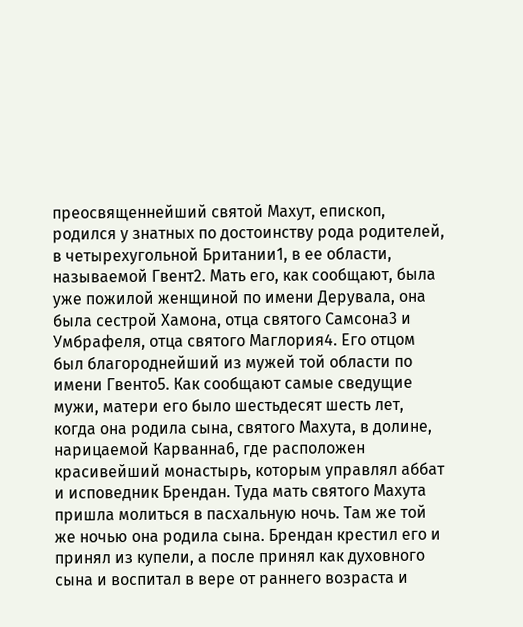преосвященнейший святой Махут, епископ, родился у знатных по достоинству рода родителей, в четырехугольной Британии1, в ее области, называемой Гвент2. Мать его, как сообщают, была уже пожилой женщиной по имени Дерувала, она была сестрой Хамона, отца святого Самсона3 и Умбрафеля, отца святого Маглория4. Его отцом был благороднейший из мужей той области по имени Гвенто5. Как сообщают самые сведущие мужи, матери его было шестьдесят шесть лет, когда она родила сына, святого Махута, в долине, нарицаемой Карванна6, где расположен красивейший монастырь, которым управлял аббат и исповедник Брендан. Туда мать святого Махута пришла молиться в пасхальную ночь. Там же той же ночью она родила сына. Брендан крестил его и принял из купели, а после принял как духовного сына и воспитал в вере от раннего возраста и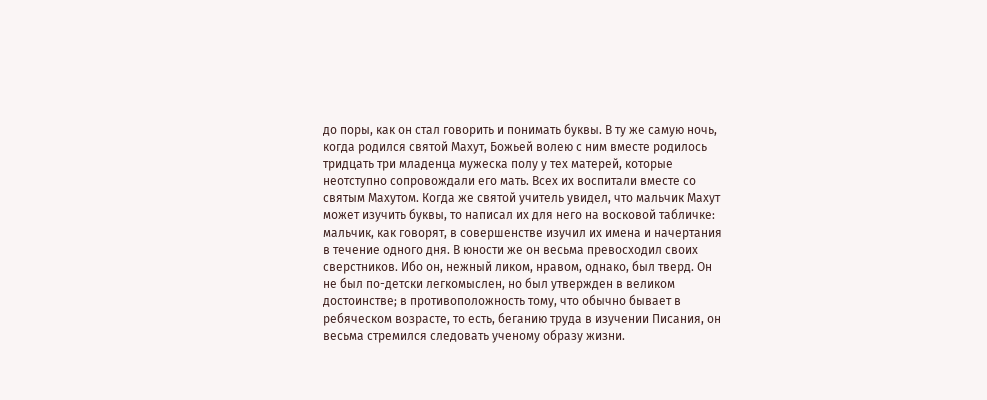до поры, как он стал говорить и понимать буквы. В ту же самую ночь, когда родился святой Махут, Божьей волею с ним вместе родилось тридцать три младенца мужеска полу у тех матерей, которые неотступно сопровождали его мать. Всех их воспитали вместе со святым Махутом. Когда же святой учитель увидел, что мальчик Махут может изучить буквы, то написал их для него на восковой табличке: мальчик, как говорят, в совершенстве изучил их имена и начертания в течение одного дня. В юности же он весьма превосходил своих сверстников. Ибо он, нежный ликом, нравом, однако, был тверд. Он не был по-детски легкомыслен, но был утвержден в великом достоинстве; в противоположность тому, что обычно бывает в ребяческом возрасте, то есть, беганию труда в изучении Писания, он весьма стремился следовать ученому образу жизни.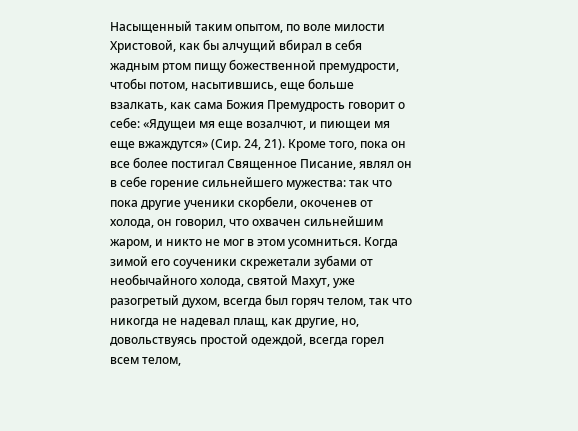Насыщенный таким опытом, по воле милости Христовой, как бы алчущий вбирал в себя жадным ртом пищу божественной премудрости, чтобы потом, насытившись, еще больше взалкать, как сама Божия Премудрость говорит о себе: «Ядущеи мя еще возалчют, и пиющеи мя еще вжаждутся» (Сир. 24, 21). Кроме того, пока он все более постигал Священное Писание, являл он в себе горение сильнейшего мужества: так что пока другие ученики скорбели, окоченев от холода, он говорил, что охвачен сильнейшим жаром, и никто не мог в этом усомниться. Когда зимой его соученики скрежетали зубами от необычайного холода, святой Махут, уже разогретый духом, всегда был горяч телом, так что никогда не надевал плащ, как другие, но, довольствуясь простой одеждой, всегда горел всем телом,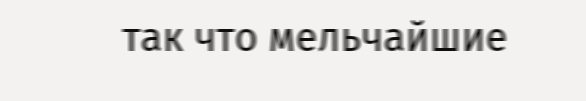так что мельчайшие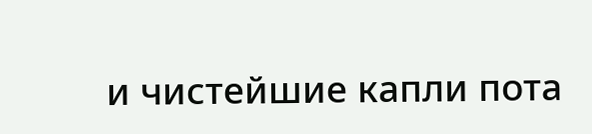и чистейшие капли пота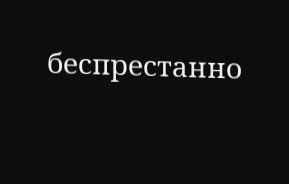беспрестанно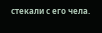стекали с его чела.